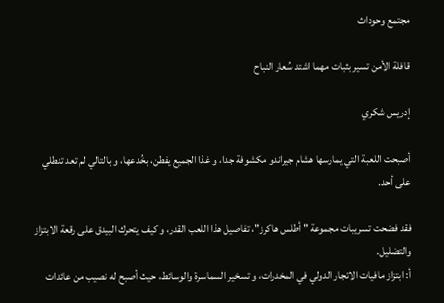مجتمع وحوداث

قافلة الأمن تسير بثبات مهما اشتد سُعار النباح

إدريس شكري

أصبحت اللعبة التي يمارسها هشام جيراندو مكشوفة جدا، و غذا الجميع يفطن، بخُدعها، و بالتالي لم تعد تنطلي على أحد.

فقد فضحت تسريبات مجموعة " أطلس هاكرز"، تفاصيل هذا اللعب القدر، و كيف يتحرك البيدق على رقعة الابتزاز والتضليل.
أ: ابتزاز مافيات الاتجار الدولي في المخدرات، و تسخير السماسرة والوسائط، حيث أصبح له نصيب من عائدات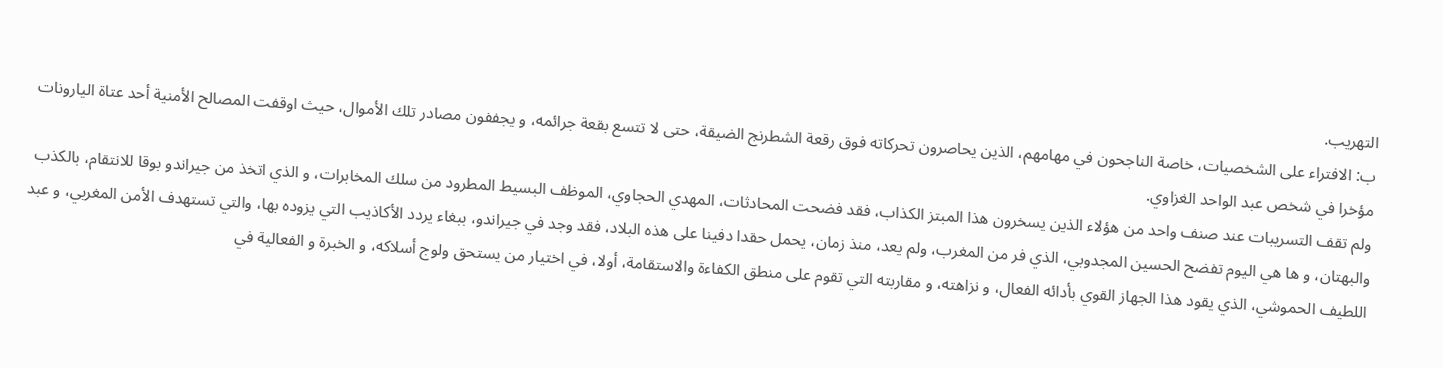التهريب.
ب: الافتراء على الشخصيات، خاصة الناجحون في مهامهم، الذين يحاصرون تحركاته فوق رقعة الشطرنج الضيقة، حتى لا تتسع بقعة جرائمه، و يجففون مصادر تلك الأموال، حيث اوقفت المصالح الأمنية أحد عتاة اليارونات مؤخرا في شخص عبد الواحد الغزاوي.
ولم تقف التسريبات عند صنف واحد من هؤلاء الذين يسخرون هذا المبتز الكذاب، فقد فضحت المحادثات، المهدي الحجاوي، الموظف البسيط المطرود من سلك المخابرات، و الذي اتخذ من جيراندو بوقا للانتقام، بالكذب والبهتان، و ها هي اليوم تفضح الحسين المجدوبي، الذي فر من المغرب، ولم يعد، منذ زمان، يحمل حقدا دفينا على هذه البلاد، فقد وجد في جيراندو، ببغاء يردد الأكاذيب التي يزوده بها، والتي تستهدف الأمن المغربي، و عبد اللطيف الحموشي، الذي يقود هذا الجهاز القوي بأدائه الفعال، و نزاهته، و مقاربته التي تقوم على منطق الكفاءة والاستقامة، أولا، في اختيار من يستحق ولوج أسلاكه، و الخبرة و الفعالية في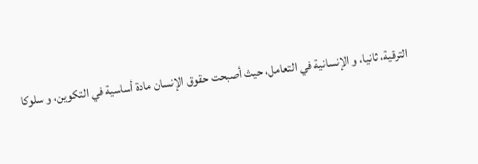الترقية، ثانيا، و الإنسانية في التعامل، حيث أصبحت حقوق الإنسان مادة أساسية في التكوين، و سلوكا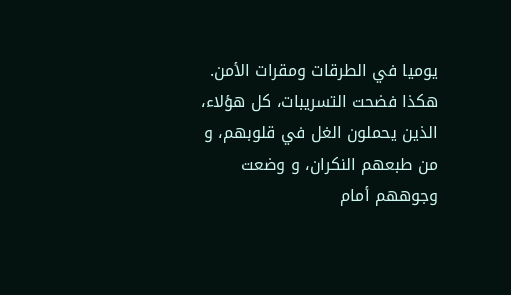يوميا في الطرقات ومقرات الأمن.
هكذا فضحت التسريبات، كل هؤلاء، الذين يحملون الغل في قلوبهم، و من طبعهم النكران، و وضعت وجوههم أمام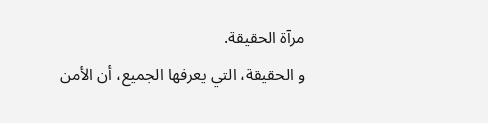مرآة الحقيقة.
و الحقيقة، التي يعرفها الجميع، أن الأمن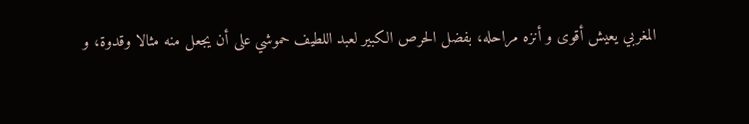المغربي يعيش أقوى و أنزه مراحله، بفضل الحرص الكبير لعبد اللطيف حموشي على أن يجعل منه مثالا وقدوة، و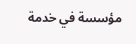مؤسسة في خدمة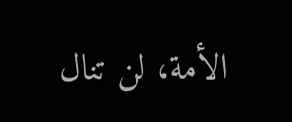الأمة، لن تنال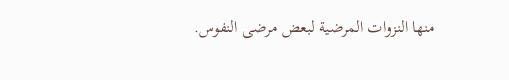منها النزوات المرضية لبعض مرضى النفوس.